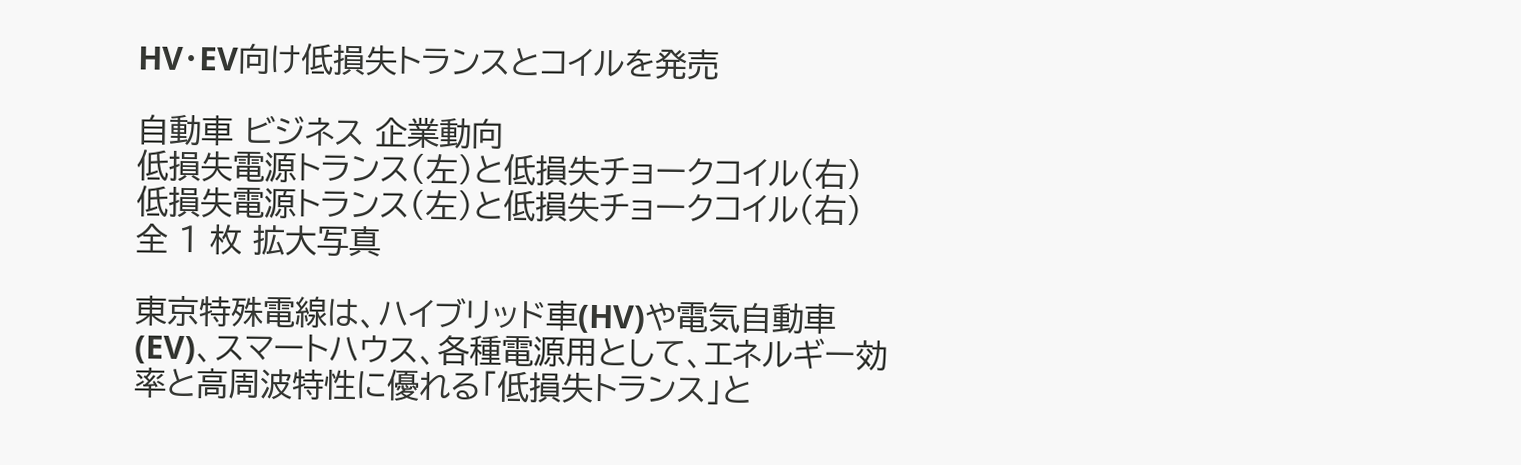HV・EV向け低損失トランスとコイルを発売

自動車 ビジネス 企業動向
低損失電源トランス(左)と低損失チョークコイル(右)
低損失電源トランス(左)と低損失チョークコイル(右) 全 1 枚 拡大写真

東京特殊電線は、ハイブリッド車(HV)や電気自動車(EV)、スマートハウス、各種電源用として、エネルギー効率と高周波特性に優れる「低損失トランス」と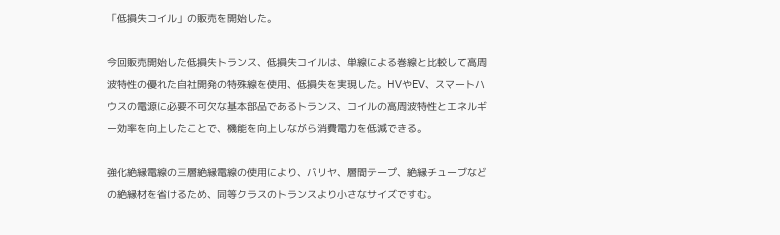「低損失コイル」の販売を開始した。

今回販売開始した低損失トランス、低損失コイルは、単線による巻線と比較して高周波特性の優れた自社開発の特殊線を使用、低損失を実現した。HVやEV、スマートハウスの電源に必要不可欠な基本部品であるトランス、コイルの高周波特性とエネルギー効率を向上したことで、機能を向上しながら消費電力を低減できる。

強化絶縁電線の三層絶縁電線の使用により、バリヤ、層間テープ、絶縁チューブなどの絶縁材を省けるため、同等クラスのトランスより小さなサイズですむ。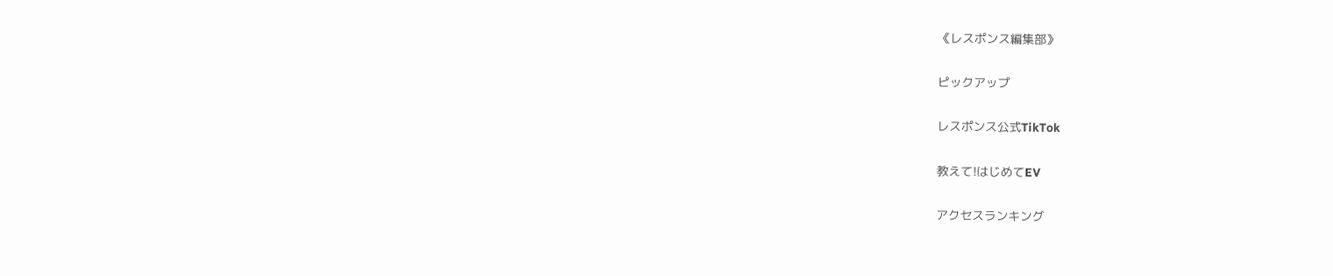《レスポンス編集部》

ピックアップ

レスポンス公式TikTok

教えて!はじめてEV

アクセスランキング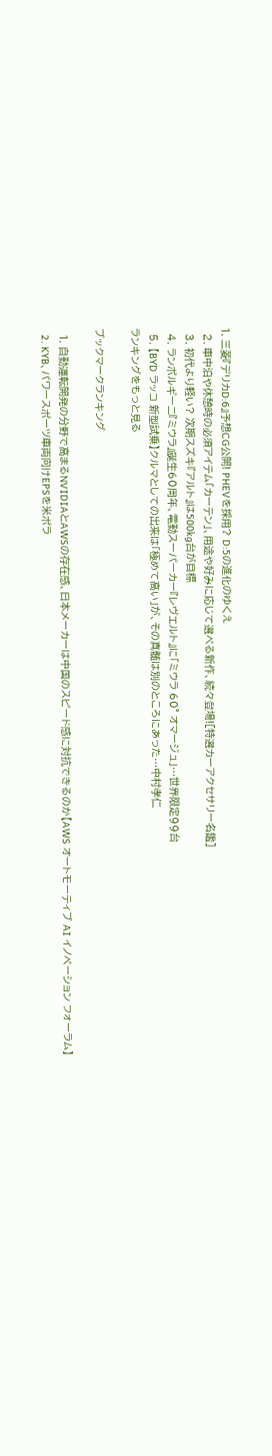1. 三菱『デリカD:6』予想CG公開! PHEVを採用? D:5の進化のゆくえ
  2. 車中泊や休憩時の必須アイテム「カーテン」、用途や好みに応じて選べる新作、続々登場![特選カーアクセサリー名鑑]
  3. 初代より軽い? 次期スズキ『アルト』は500kg台が目標
  4. ランボルギーニ『ミウラ』誕生60周年、電動スーパーカー『レヴエルト』に「ミウラ 60° オマージュ」…世界限定99台
  5. 【BYD ラッコ 新型試乗】クルマとしての出来は「極めて高い」が、その真髄は別のところにあった…中村孝仁
ランキングをもっと見る

ブックマークランキング

  1. 自動運転開発の分野で高まるNVIDIAとAWSの存在感、日本メーカーは中国のスピード感に対抗できるのか【AWS オートモーティブ AI イノベーション フォーラム】
  2. KYB、パワースポーツ車両向けEPSを米ポラ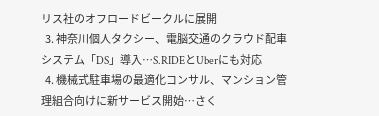リス社のオフロードビークルに展開
  3. 神奈川個人タクシー、電脳交通のクラウド配車システム「DS」導入…S.RIDEとUberにも対応
  4. 機械式駐車場の最適化コンサル、マンション管理組合向けに新サービス開始…さく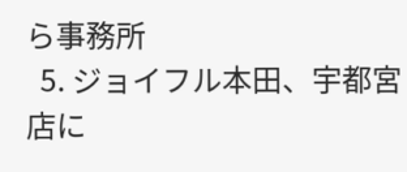ら事務所
  5. ジョイフル本田、宇都宮店に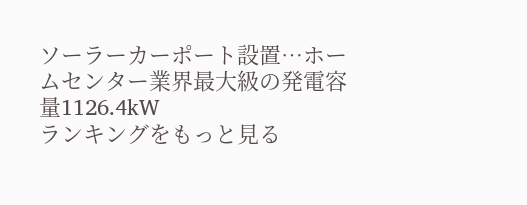ソーラーカーポート設置…ホームセンター業界最大級の発電容量1126.4kW
ランキングをもっと見る